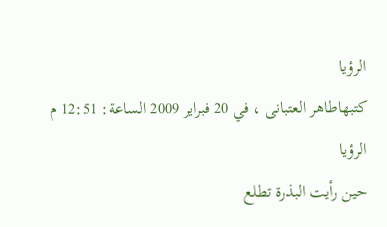الرؤيا
كتبهاطاهر العتبانى ، في 20 فبراير 2009 الساعة: 12:51 م
الرؤيا
حين رأيت البذرة تطلع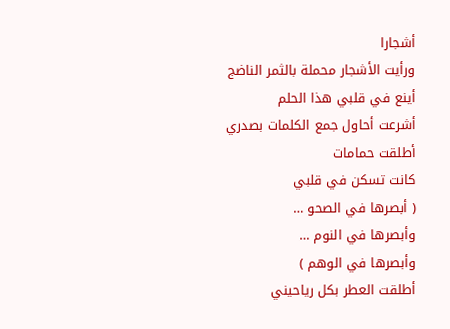أشجارا
ورأيت الأشجار محملة بالثمر الناضج
أينع في قلبي هذا الحلم
أشرعت أحاول جمع الكلمات بصدري
أطلقت حمامات
كانت تسكن في قلبي
( أبصرها في الصحو …
وأبصرها في النوم …
وأبصرها في الوهم )
أطلقت العطر بكل رياحيني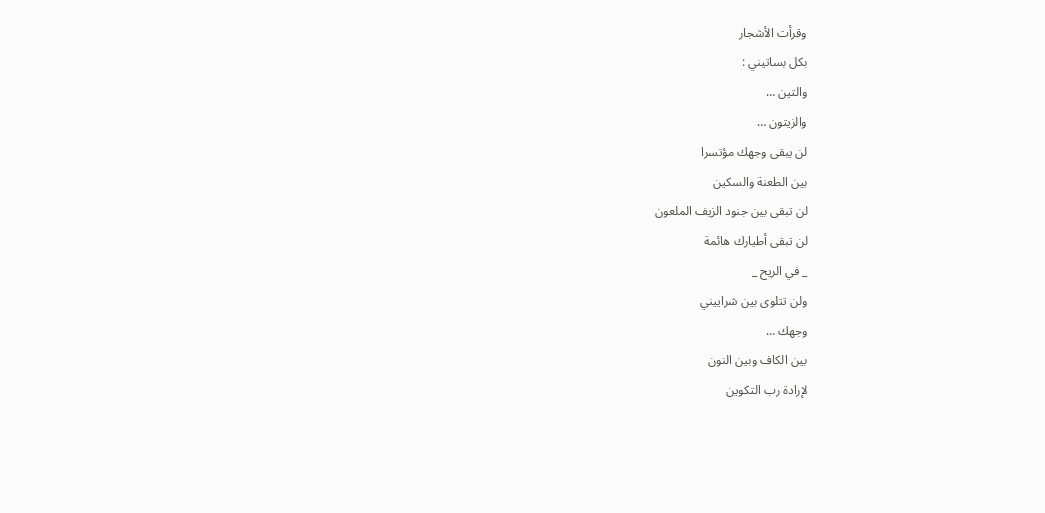وقرأت الأشجار
بكل بساتيني :
والتين …
والزيتون …
لن يبقى وجهك مؤتسرا
بين الطعنة والسكين
لن تبقى بين جنود الزيف الملعون
لن تبقى أطيارك هائمة
_ في الريح _
ولن تتلوى بين شراييني
وجهك …
بين الكاف وبين النون
لإرادة رب التكوين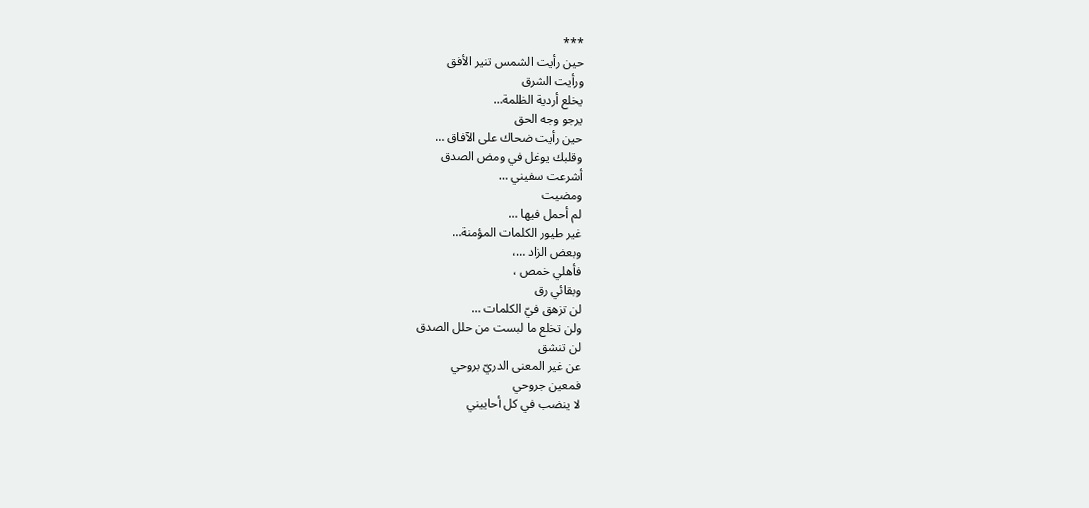***
حين رأيت الشمس تنير الأفق
ورأيت الشرق
يخلع أردية الظلمة…
يرجو وجه الحق
حين رأيت ضحاك على الآفاق …
وقلبك يوغل في ومض الصدق
أشرعت سفيني …
ومضيت
لم أحمل فيها …
غير طيور الكلمات المؤمنة…
وبعض الزاد …،
فأهلي خمص ،
وبقائي رق
لن تزهق فيّ الكلمات …
ولن تخلع ما لبست من حلل الصدق
لن تنشق
عن غير المعنى الدريّ بروحي
فمعين جروحي
لا ينضب في كل أحاييني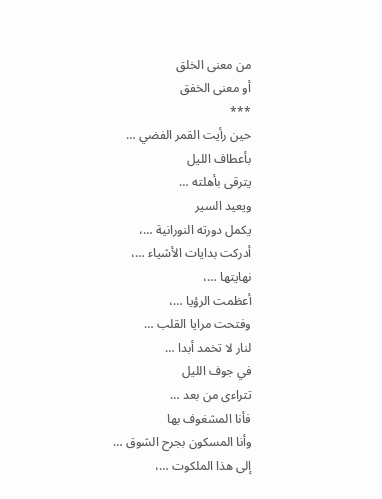من معنى الخلق
أو معنى الخفق
***
حين رأيت القمر الفضي …
بأعطاف الليل
يترقى بأهلته …
ويعيد السير
يكمل دورته النورانية …،
أدركت بدايات الأشياء …،
نهايتها …،
أعظمت الرؤيا …،
وفتحت مرايا القلب …
لنار لا تخمد أبدا …
في جوف الليل
تتراءى من بعد …
فأنا المشغوف بها
وأنا المسكون بجرح الشوق …
إلى هذا الملكوت …،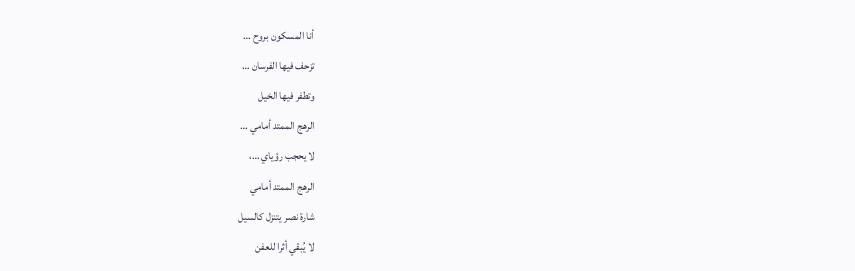أنا المسكون بروح …
تزحف فيها الفرسان …
وتطفر فيها الخيل
الرهج الممتد أمامي …
لا يحجب رؤياي …،
الرهج الممتد أمامي
شارة نصر يتنزل كالسيل
لا يُبقي أثرا للعفن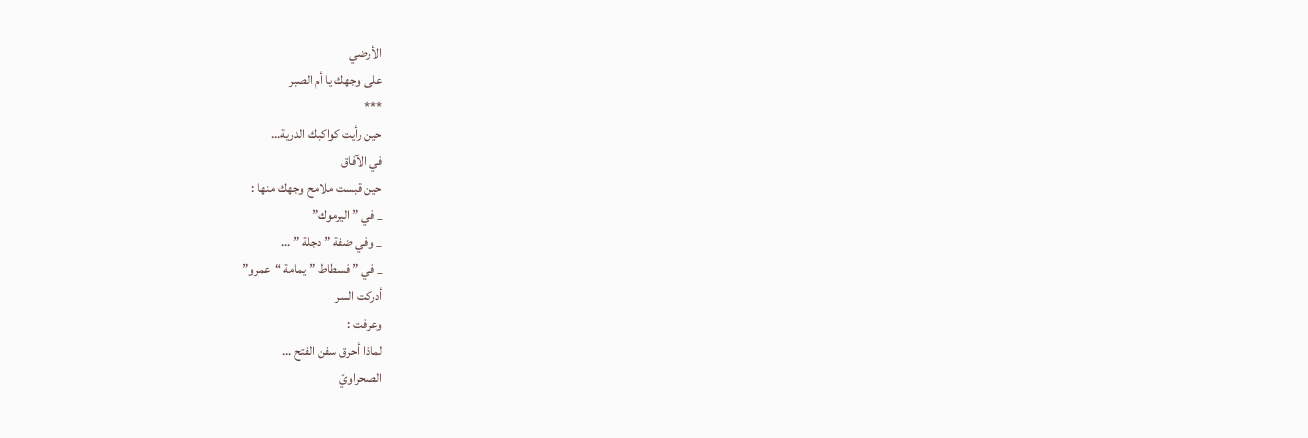الأرضي
على وجهك يا أم الصبر
***
حين رأيت كواكبك الدرية…
في الآفاق
حين قبست ملامح وجهك منها :
_ في ” اليرموك”
_ وفي ضفة ” دجلة ” …
_ في ” فسطاط ” يمامة “عمرو”
أدركت السر
وعرفت :
لماذا أحرق سفن الفتح …
الصحراويّ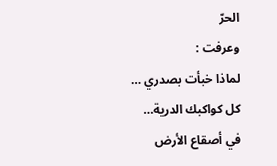الحرّ
وعرفت :
لماذا خبأت بصدري …
كل كواكبك الدرية…
في أصقاع الأرض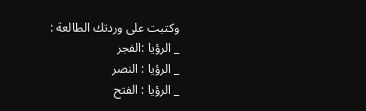وكتبت على وردتك الطالعة :
_ الرؤيا :الفجر
_ الرؤيا : النصر
_ الرؤيا : الفتح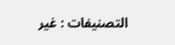التصنيفات : غير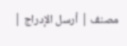مصنف | أرسل الإدراج |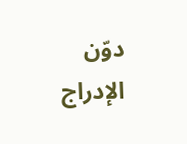دوّن الإدراج